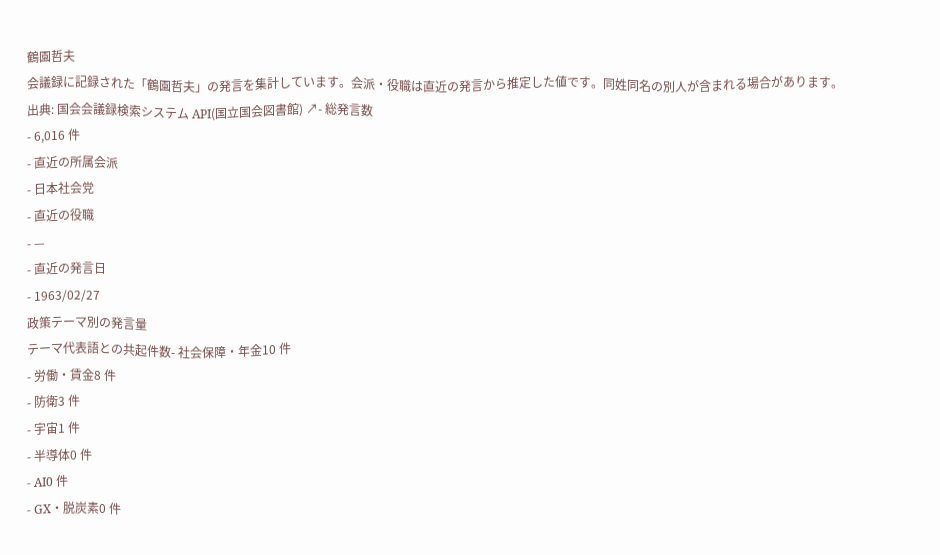鶴園哲夫
会議録に記録された「鶴園哲夫」の発言を集計しています。会派・役職は直近の発言から推定した値です。同姓同名の別人が含まれる場合があります。
出典: 国会会議録検索システム API(国立国会図書館) ↗- 総発言数
- 6,016 件
- 直近の所属会派
- 日本社会党
- 直近の役職
- —
- 直近の発言日
- 1963/02/27
政策テーマ別の発言量
テーマ代表語との共起件数- 社会保障・年金10 件
- 労働・賃金8 件
- 防衛3 件
- 宇宙1 件
- 半導体0 件
- AI0 件
- GX・脱炭素0 件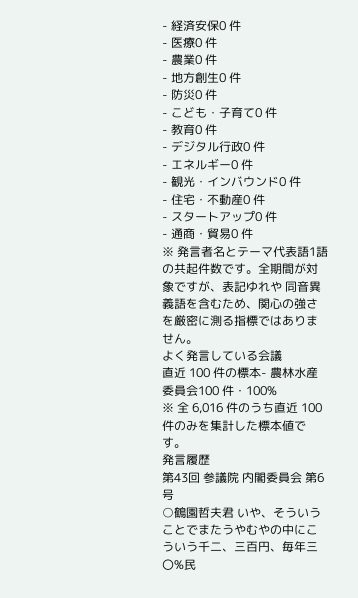- 経済安保0 件
- 医療0 件
- 農業0 件
- 地方創生0 件
- 防災0 件
- こども・子育て0 件
- 教育0 件
- デジタル行政0 件
- エネルギー0 件
- 観光・インバウンド0 件
- 住宅・不動産0 件
- スタートアップ0 件
- 通商・貿易0 件
※ 発言者名とテーマ代表語1語の共起件数です。全期間が対象ですが、表記ゆれや 同音異義語を含むため、関心の強さを厳密に測る指標ではありません。
よく発言している会議
直近 100 件の標本- 農林水産委員会100 件・100%
※ 全 6,016 件のうち直近 100 件のみを集計した標本値です。
発言履歴
第43回 参議院 内閣委員会 第6号
○鶴園哲夫君 いや、そういうことでまたうやむやの中にこういう千二、三百円、毎年三〇%民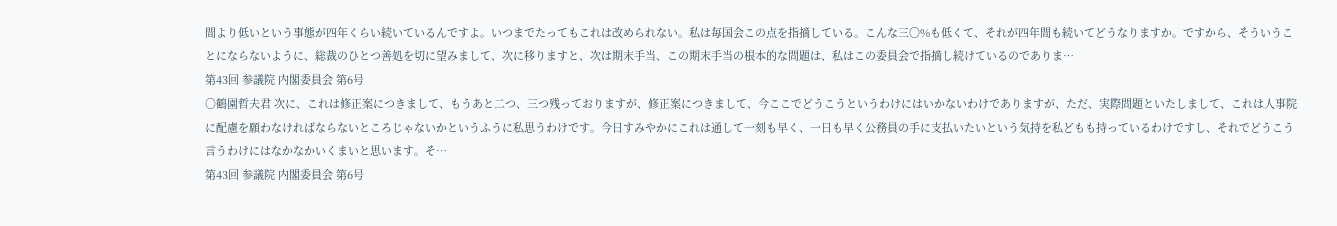間より低いという事態が四年くらい続いているんですよ。いつまでたってもこれは改められない。私は毎国会この点を指摘している。こんな三〇%も低くて、それが四年間も続いてどうなりますか。ですから、そういうことにならないように、総裁のひとつ善処を切に望みまして、次に移りますと、次は期末手当、この期末手当の根本的な問題は、私はこの委員会で指摘し続けているのでありま…
第43回 参議院 内閣委員会 第6号
○鶴園哲夫君 次に、これは修正案につきまして、もうあと二つ、三つ残っておりますが、修正案につきまして、今ここでどうこうというわけにはいかないわけでありますが、ただ、実際問題といたしまして、これは人事院に配慮を願わなければならないところじゃないかというふうに私思うわけです。今日すみやかにこれは通して一刻も早く、一日も早く公務員の手に支払いたいという気持を私どもも持っているわけですし、それでどうこう言うわけにはなかなかいくまいと思います。そ…
第43回 参議院 内閣委員会 第6号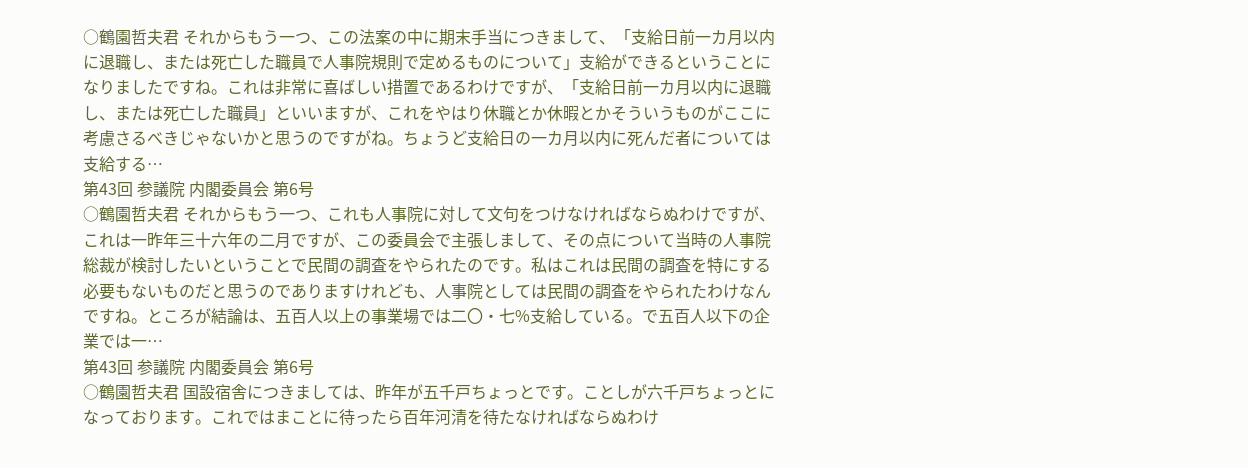○鶴園哲夫君 それからもう一つ、この法案の中に期末手当につきまして、「支給日前一カ月以内に退職し、または死亡した職員で人事院規則で定めるものについて」支給ができるということになりましたですね。これは非常に喜ばしい措置であるわけですが、「支給日前一カ月以内に退職し、または死亡した職員」といいますが、これをやはり休職とか休暇とかそういうものがここに考慮さるべきじゃないかと思うのですがね。ちょうど支給日の一カ月以内に死んだ者については支給する…
第43回 参議院 内閣委員会 第6号
○鶴園哲夫君 それからもう一つ、これも人事院に対して文句をつけなければならぬわけですが、これは一昨年三十六年の二月ですが、この委員会で主張しまして、その点について当時の人事院総裁が検討したいということで民間の調査をやられたのです。私はこれは民間の調査を特にする必要もないものだと思うのでありますけれども、人事院としては民間の調査をやられたわけなんですね。ところが結論は、五百人以上の事業場では二〇・七%支給している。で五百人以下の企業では一…
第43回 参議院 内閣委員会 第6号
○鶴園哲夫君 国設宿舎につきましては、昨年が五千戸ちょっとです。ことしが六千戸ちょっとになっております。これではまことに待ったら百年河清を待たなければならぬわけ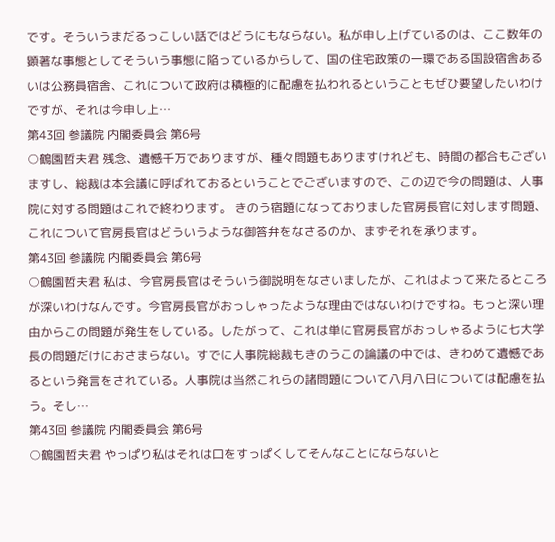です。そういうまだるっこしい話ではどうにもならない。私が申し上げているのは、ここ数年の顕著な事態としてそういう事態に陥っているからして、国の住宅政策の一環である国設宿舎あるいは公務員宿舎、これについて政府は積極的に配慮を払われるということもぜひ要望したいわけですが、それは今申し上…
第43回 参議院 内閣委員会 第6号
○鶴園哲夫君 残念、遺憾千万でありますが、種々問題もありますけれども、時間の都合もございますし、総裁は本会議に呼ばれておるということでございますので、この辺で今の問題は、人事院に対する問題はこれで終わります。 きのう宿題になっておりました官房長官に対します問題、これについて官房長官はどういうような御答弁をなさるのか、まずそれを承ります。
第43回 参議院 内閣委員会 第6号
○鶴園哲夫君 私は、今官房長官はそういう御説明をなさいましたが、これはよって来たるところが深いわけなんです。今官房長官がおっしゃったような理由ではないわけですね。もっと深い理由からこの問題が発生をしている。したがって、これは単に官房長官がおっしゃるように七大学長の問題だけにおさまらない。すでに人事院総裁もきのうこの論議の中では、きわめて遺憾であるという発言をされている。人事院は当然これらの諸問題について八月八日については配慮を払う。そし…
第43回 参議院 内閣委員会 第6号
○鶴園哲夫君 やっぱり私はそれは口をすっぱくしてそんなことにならないと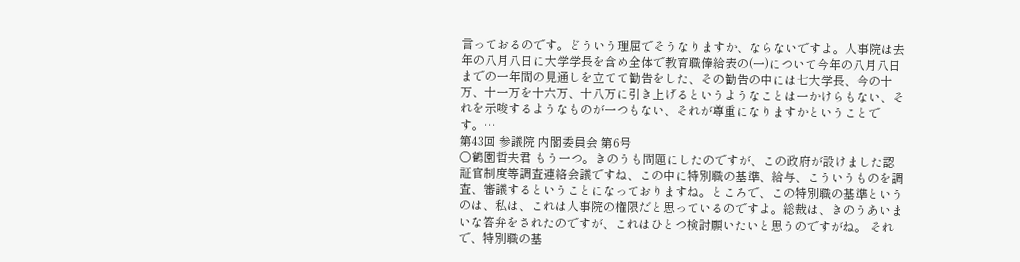言っておるのです。どういう理屈でそうなりますか、ならないですよ。人事院は去年の八月八日に大学学長を含め全体で教育職俸給表の(一)について今年の八月八日までの一年間の見通しを立てて勧告をした、その勧告の中には七大学長、今の十万、十一万を十六万、十八万に引き上げるというようなことは一かけらもない、それを示唆するようなものが一つもない、それが尊重になりますかということです。…
第43回 参議院 内閣委員会 第6号
○鶴園哲夫君 もう一つ。きのうも問題にしたのですが、この政府が設けました認証官制度等調査連絡会議ですね、この中に特別職の基準、給与、こういうものを調査、審議するということになっておりますね。ところで、この特別職の基準というのは、私は、これは人事院の権限だと思っているのですよ。総裁は、きのうあいまいな答弁をされたのですが、これはひとつ検討願いたいと思うのですがね。 それで、特別職の基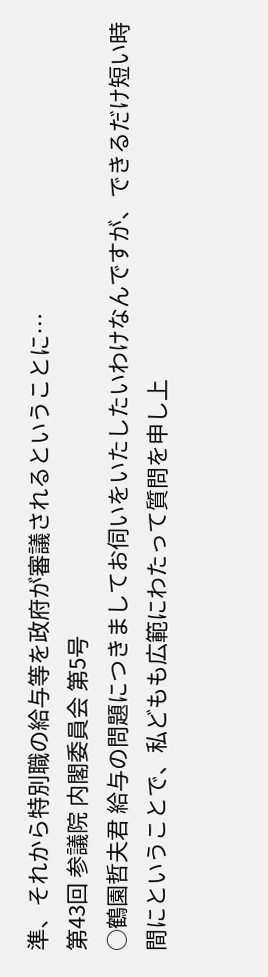準、それから特別職の給与等を政府が審議されるということに…
第43回 参議院 内閣委員会 第5号
○鶴園哲夫君 給与の問題につきましてお伺いをいたしたいわけなんですが、できるだけ短い時間にということで、私どもも広範にわたって質問を申し上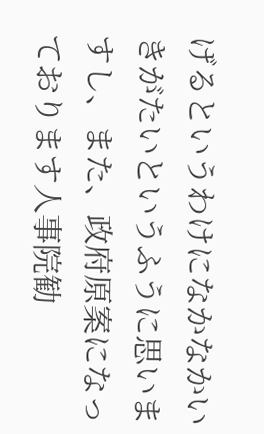げるというわけになかなかいきがたいというふうに思いますし、また、政府原案になっております人事院勧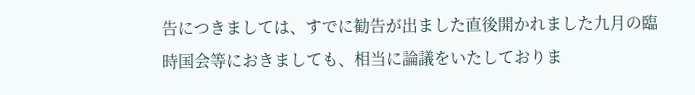告につきましては、すでに勧告が出ました直後開かれました九月の臨時国会等におきましても、相当に論議をいたしておりま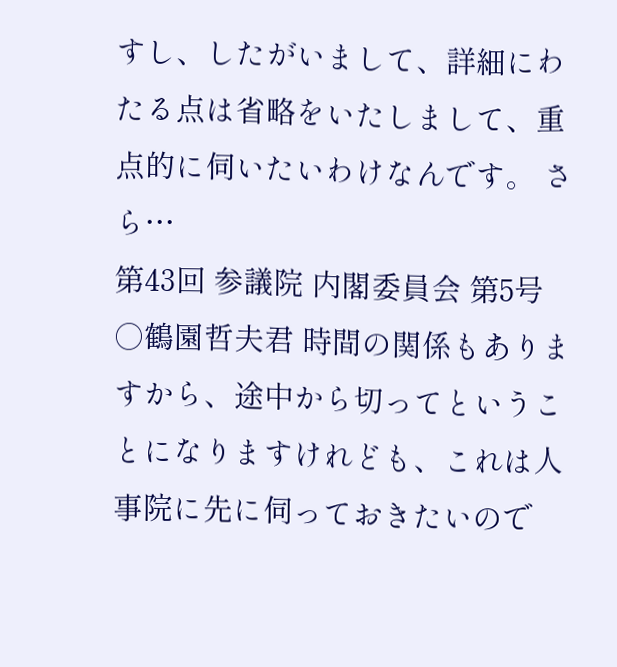すし、したがいまして、詳細にわたる点は省略をいたしまして、重点的に伺いたいわけなんです。 さら…
第43回 参議院 内閣委員会 第5号
○鶴園哲夫君 時間の関係もありますから、途中から切ってということになりますけれども、これは人事院に先に伺っておきたいので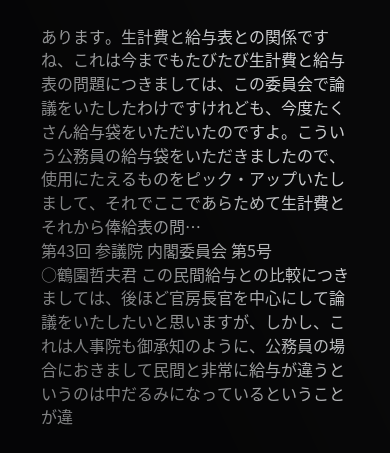あります。生計費と給与表との関係ですね、これは今までもたびたび生計費と給与表の問題につきましては、この委員会で論議をいたしたわけですけれども、今度たくさん給与袋をいただいたのですよ。こういう公務員の給与袋をいただきましたので、使用にたえるものをピック・アップいたしまして、それでここであらためて生計費とそれから俸給表の問…
第43回 参議院 内閣委員会 第5号
○鶴園哲夫君 この民間給与との比較につきましては、後ほど官房長官を中心にして論議をいたしたいと思いますが、しかし、これは人事院も御承知のように、公務員の場合におきまして民間と非常に給与が違うというのは中だるみになっているということが違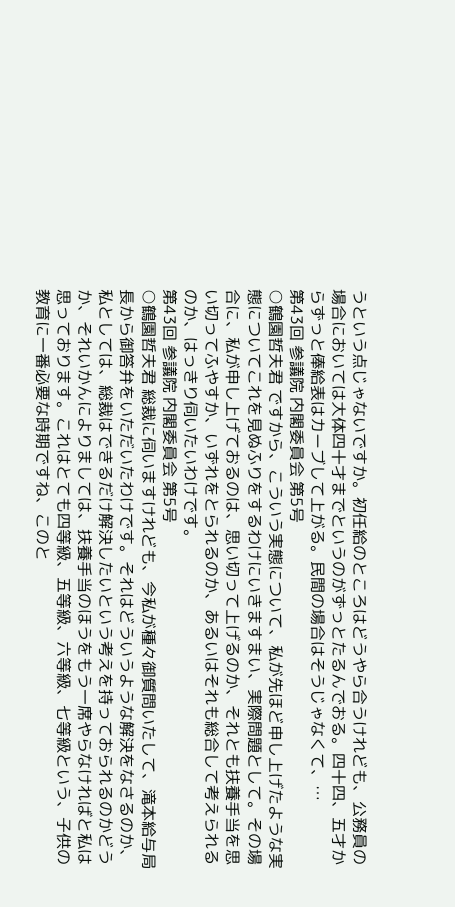うという点じゃないですか。初任給のところはどうやら合うけれども、公務員の場合においては大体四十才までというのがずっとたるんでおる。四十四、五才からずっと俸給表はカーブして上がる。民間の場合はそうじゃなくて、…
第43回 参議院 内閣委員会 第5号
○鶴園哲夫君 ですから、こういう実態について、私が先ほど申し上げたような実態についてこれを見ぬふりをするわけにいきますまい、実際問題として。その場合に、私が申し上げておるのは、思い切って上げるのか、それとも扶養手当を思い切ってふやすか、いずれをとられるのか、あるいはそれも総合して考えられるのか、はっきり伺いたいわけです。
第43回 参議院 内閣委員会 第5号
○鶴園哲夫君 総裁に伺いますけれども、今私が種々御質問いたして、滝本給与局長から御答弁をいただいたわけです。それはどういうような解決をなさるのか、私としては、総裁はできるだけ解決したいという考えを持っておられるのかどうか、それいかんによりましては、扶養手当のほうをもう一席やらなければと私は思っております。これはとても四等級、五等級、六等級、七等級という、子供の教育に一番必要な時期ですね、このと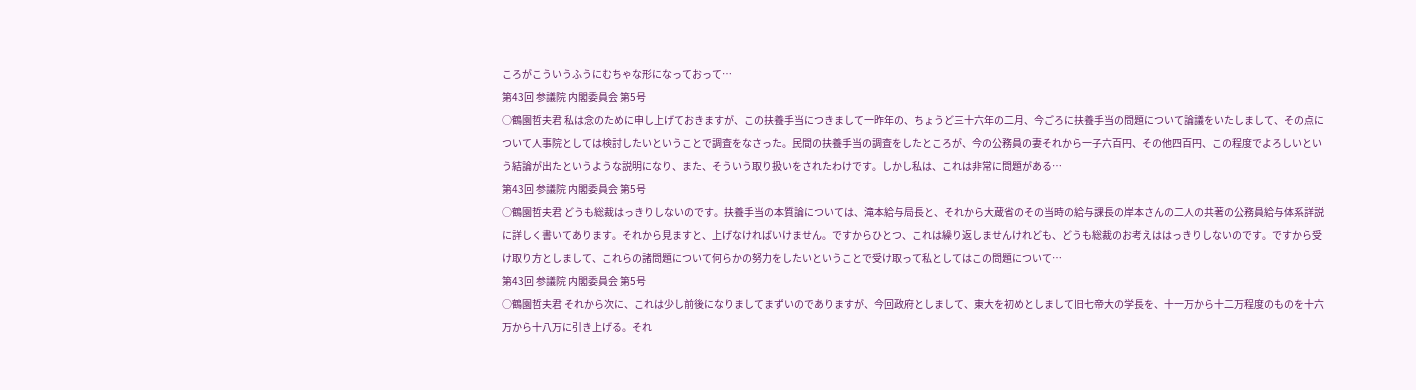ころがこういうふうにむちゃな形になっておって…
第43回 参議院 内閣委員会 第5号
○鶴園哲夫君 私は念のために申し上げておきますが、この扶養手当につきまして一昨年の、ちょうど三十六年の二月、今ごろに扶養手当の問題について論議をいたしまして、その点について人事院としては検討したいということで調査をなさった。民間の扶養手当の調査をしたところが、今の公務員の妻それから一子六百円、その他四百円、この程度でよろしいという結論が出たというような説明になり、また、そういう取り扱いをされたわけです。しかし私は、これは非常に問題がある…
第43回 参議院 内閣委員会 第5号
○鶴園哲夫君 どうも総裁はっきりしないのです。扶養手当の本質論については、滝本給与局長と、それから大蔵省のその当時の給与課長の岸本さんの二人の共著の公務員給与体系詳説に詳しく書いてあります。それから見ますと、上げなければいけません。ですからひとつ、これは繰り返しませんけれども、どうも総裁のお考えははっきりしないのです。ですから受け取り方としまして、これらの諸問題について何らかの努力をしたいということで受け取って私としてはこの問題について…
第43回 参議院 内閣委員会 第5号
○鶴園哲夫君 それから次に、これは少し前後になりましてまずいのでありますが、今回政府としまして、東大を初めとしまして旧七帝大の学長を、十一万から十二万程度のものを十六万から十八万に引き上げる。それ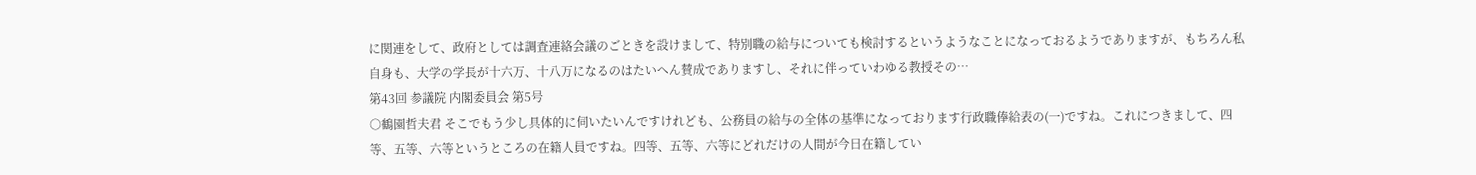に関連をして、政府としては調査連絡会議のごときを設けまして、特別職の給与についても検討するというようなことになっておるようでありますが、もちろん私自身も、大学の学長が十六万、十八万になるのはたいへん賛成でありますし、それに伴っていわゆる教授その…
第43回 参議院 内閣委員会 第5号
○鶴園哲夫君 そこでもう少し具体的に伺いたいんですけれども、公務員の給与の全体の基準になっております行政職俸給表の(一)ですね。これにつきまして、四等、五等、六等というところの在籍人員ですね。四等、五等、六等にどれだけの人間が今日在籍してい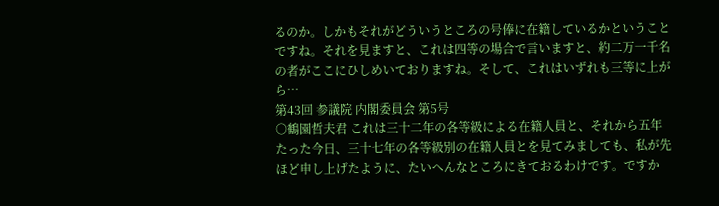るのか。しかもそれがどういうところの号俸に在籍しているかということですね。それを見ますと、これは四等の場合で言いますと、約二万一千名の者がここにひしめいておりますね。そして、これはいずれも三等に上がら…
第43回 参議院 内閣委員会 第5号
○鶴園哲夫君 これは三十二年の各等級による在籍人員と、それから五年たった今日、三十七年の各等級別の在籍人員とを見てみましても、私が先ほど申し上げたように、たいへんなところにきておるわけです。ですか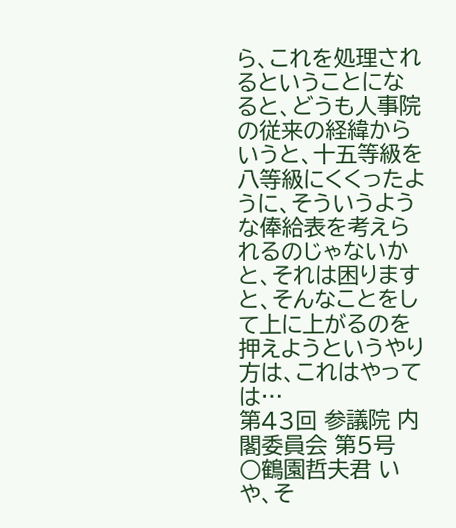ら、これを処理されるということになると、どうも人事院の従来の経緯からいうと、十五等級を八等級にくくったように、そういうような俸給表を考えられるのじゃないかと、それは困りますと、そんなことをして上に上がるのを押えようというやり方は、これはやっては…
第43回 参議院 内閣委員会 第5号
○鶴園哲夫君 いや、そ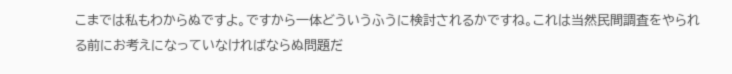こまでは私もわからぬですよ。ですから一体どういうふうに検討されるかですね。これは当然民間調査をやられる前にお考えになっていなければならぬ問題だ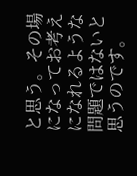と思う。その場になってお考えになれるような問題ではないと思うのです。